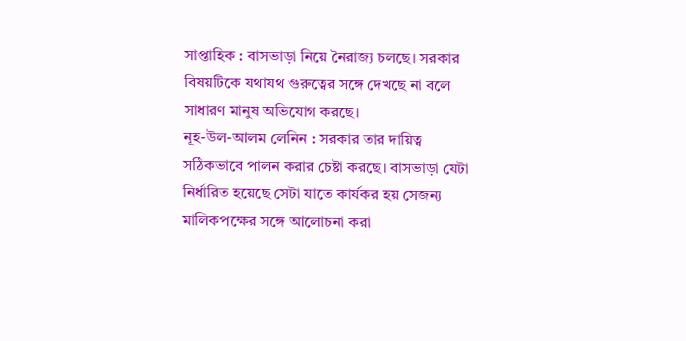সাপ্তাহিক : বাসভাড়া নিয়ে নৈরাজ্য চলছে। সরকার বিষয়টিকে যথাযথ গুরুত্বের সঙ্গে দেখছে না বলে সাধারণ মানুষ অভিযোগ করছে।
নূহ-উল-আলম লেনিন : সরকার তার দায়িত্ব সঠিকভাবে পালন করার চেষ্টা করছে। বাসভাড়া যেটা নির্ধারিত হয়েছে সেটা যাতে কার্যকর হয় সেজন্য মালিকপক্ষের সঙ্গে আলোচনা করা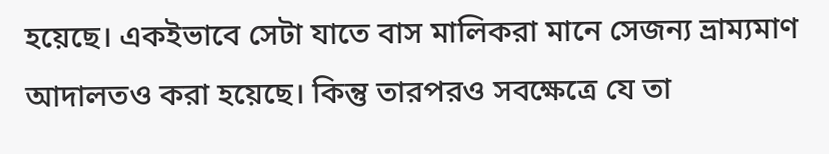হয়েছে। একইভাবে সেটা যাতে বাস মালিকরা মানে সেজন্য ভ্রাম্যমাণ আদালতও করা হয়েছে। কিন্তু তারপরও সবক্ষেত্রে যে তা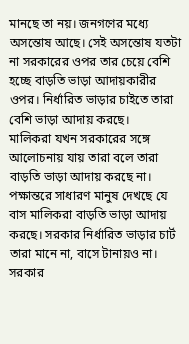মানছে তা নয়। জনগণের মধ্যে অসন্তোষ আছে। সেই অসন্তোষ যতটা না সরকারের ওপর তার চেয়ে বেশি হচ্ছে বাড়তি ভাড়া আদায়কারীর ওপর। নির্ধারিত ভাড়ার চাইতে তারা বেশি ভাড়া আদায় করছে।
মালিকরা যখন সরকারের সঙ্গে আলোচনায় যায় তারা বলে তারা বাড়তি ভাড়া আদায় করছে না। পক্ষান্তরে সাধারণ মানুষ দেখছে যে বাস মালিকরা বাড়তি ভাড়া আদায় করছে। সরকার নির্ধারিত ভাড়ার চার্ট তারা মানে না, বাসে টানায়ও না।
সরকার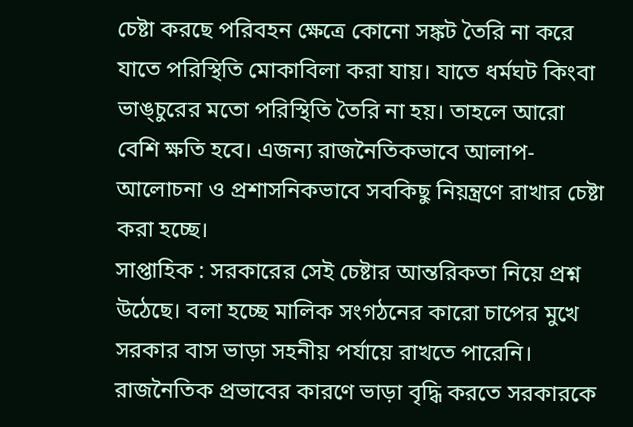চেষ্টা করছে পরিবহন ক্ষেত্রে কোনো সঙ্কট তৈরি না করে যাতে পরিস্থিতি মোকাবিলা করা যায়। যাতে ধর্মঘট কিংবা ভাঙ্চুরের মতো পরিস্থিতি তৈরি না হয়। তাহলে আরো বেশি ক্ষতি হবে। এজন্য রাজনৈতিকভাবে আলাপ-আলোচনা ও প্রশাসনিকভাবে সবকিছু নিয়ন্ত্রণে রাখার চেষ্টা করা হচ্ছে।
সাপ্তাহিক : সরকারের সেই চেষ্টার আন্তরিকতা নিয়ে প্রশ্ন উঠেছে। বলা হচ্ছে মালিক সংগঠনের কারো চাপের মুখে সরকার বাস ভাড়া সহনীয় পর্যায়ে রাখতে পারেনি। রাজনৈতিক প্রভাবের কারণে ভাড়া বৃদ্ধি করতে সরকারকে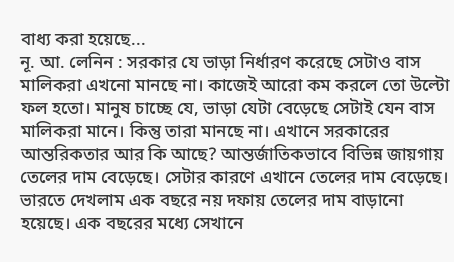বাধ্য করা হয়েছে...
নূ. আ. লেনিন : সরকার যে ভাড়া নির্ধারণ করেছে সেটাও বাস মালিকরা এখনো মানছে না। কাজেই আরো কম করলে তো উল্টো ফল হতো। মানুষ চাচ্ছে যে, ভাড়া যেটা বেড়েছে সেটাই যেন বাস মালিকরা মানে। কিন্তু তারা মানছে না। এখানে সরকারের আন্তরিকতার আর কি আছে? আন্তর্জাতিকভাবে বিভিন্ন জায়গায় তেলের দাম বেড়েছে। সেটার কারণে এখানে তেলের দাম বেড়েছে। ভারতে দেখলাম এক বছরে নয় দফায় তেলের দাম বাড়ানো হয়েছে। এক বছরের মধ্যে সেখানে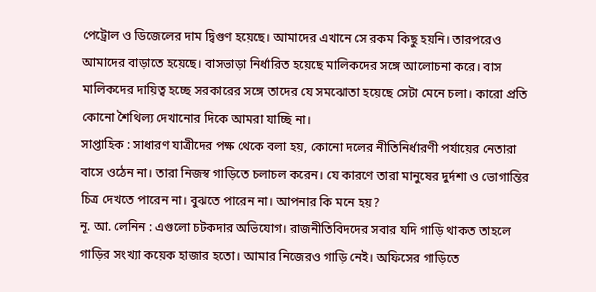পেট্রোল ও ডিজেলের দাম দ্বিগুণ হয়েছে। আমাদের এখানে সে রকম কিছু হয়নি। তারপরেও আমাদের বাড়াতে হয়েছে। বাসভাড়া নির্ধারিত হয়েছে মালিকদের সঙ্গে আলোচনা করে। বাস মালিকদের দায়িত্ব হচ্ছে সরকারের সঙ্গে তাদের যে সমঝোতা হয়েছে সেটা মেনে চলা। কারো প্রতি কোনো শৈথিল্য দেখানোর দিকে আমরা যাচ্ছি না।
সাপ্তাহিক : সাধারণ যাত্রীদের পক্ষ থেকে বলা হয়, কোনো দলের নীতিনির্ধারণী পর্যায়ের নেতারা বাসে ওঠেন না। তারা নিজস্ব গাড়িতে চলাচল করেন। যে কারণে তারা মানুষের দুর্দশা ও ভোগান্তির চিত্র দেখতে পারেন না। বুঝতে পারেন না। আপনার কি মনে হয়?
নূ. আ. লেনিন : এগুলো চটকদার অভিযোগ। রাজনীতিবিদদের সবার যদি গাড়ি থাকত তাহলে গাড়ির সংখ্যা কয়েক হাজার হতো। আমার নিজেরও গাড়ি নেই। অফিসের গাড়িতে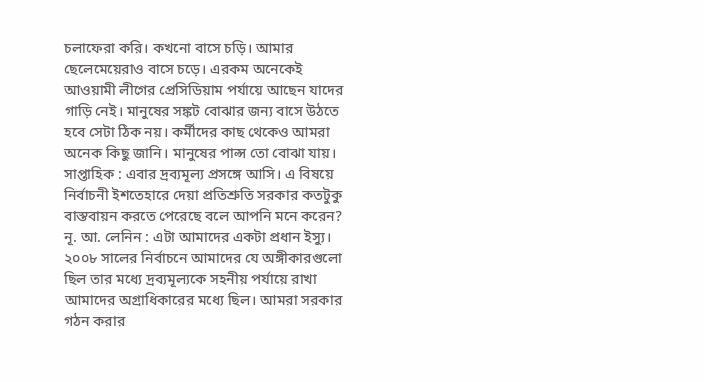চলাফেরা করি। কখনো বাসে চড়ি। আমার ছেলেমেয়েরাও বাসে চড়ে। এরকম অনেকেই আওয়ামী লীগের প্রেসিডিয়াম পর্যায়ে আছেন যাদের গাড়ি নেই। মানুষের সঙ্কট বোঝার জন্য বাসে উঠতে হবে সেটা ঠিক নয়। কর্মীদের কাছ থেকেও আমরা অনেক কিছু জানি। মানুষের পাল্স তো বোঝা যায়।
সাপ্তাহিক : এবার দ্রব্যমূল্য প্রসঙ্গে আসি। এ বিষয়ে নির্বাচনী ইশতেহারে দেয়া প্রতিশ্রুতি সরকার কতটুকু বাস্তবায়ন করতে পেরেছে বলে আপনি মনে করেন?
নূ. আ. লেনিন : এটা আমাদের একটা প্রধান ইস্যু। ২০০৮ সালের নির্বাচনে আমাদের যে অঙ্গীকারগুলো ছিল তার মধ্যে দ্রব্যমূল্যকে সহনীয় পর্যায়ে রাখা আমাদের অগ্রাধিকারের মধ্যে ছিল। আমরা সরকার গঠন করার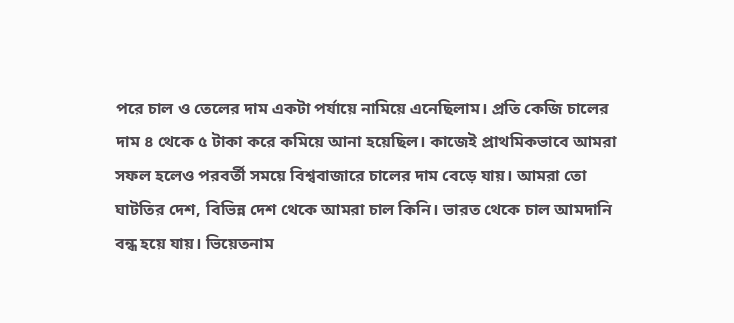পরে চাল ও তেলের দাম একটা পর্যায়ে নামিয়ে এনেছিলাম। প্রতি কেজি চালের দাম ৪ থেকে ৫ টাকা করে কমিয়ে আনা হয়েছিল। কাজেই প্রাথমিকভাবে আমরা সফল হলেও পরবর্তী সময়ে বিশ্ববাজারে চালের দাম বেড়ে যায়। আমরা তো ঘাটতির দেশ, বিভিন্ন দেশ থেকে আমরা চাল কিনি। ভারত থেকে চাল আমদানি বন্ধ হয়ে যায়। ভিয়েতনাম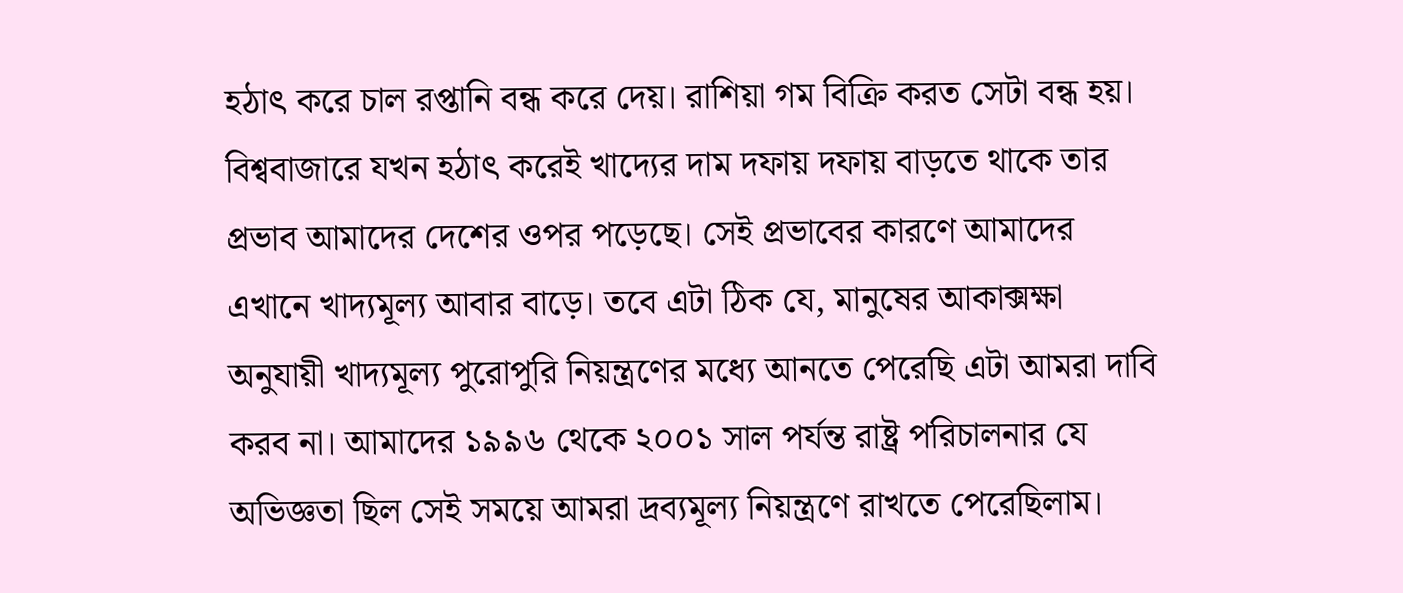হঠাৎ করে চাল রপ্তানি বন্ধ করে দেয়। রাশিয়া গম বিক্রি করত সেটা বন্ধ হয়। বিশ্ববাজারে যখন হঠাৎ করেই খাদ্যের দাম দফায় দফায় বাড়তে থাকে তার প্রভাব আমাদের দেশের ওপর পড়েছে। সেই প্রভাবের কারণে আমাদের এখানে খাদ্যমূল্য আবার বাড়ে। তবে এটা ঠিক যে, মানুষের আকাক্সক্ষা অনুযায়ী খাদ্যমূল্য পুরোপুরি নিয়ন্ত্রণের মধ্যে আনতে পেরেছি এটা আমরা দাবি করব না। আমাদের ১৯৯৬ থেকে ২০০১ সাল পর্যন্ত রাষ্ট্র পরিচালনার যে অভিজ্ঞতা ছিল সেই সময়ে আমরা দ্রব্যমূল্য নিয়ন্ত্রণে রাখতে পেরেছিলাম।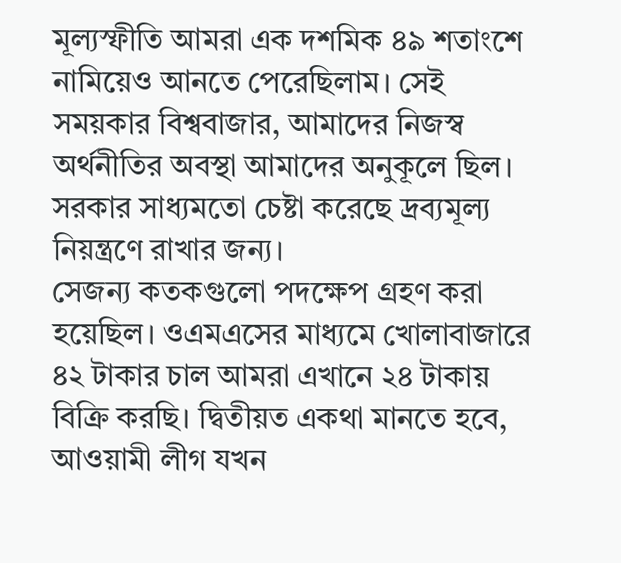মূল্যস্ফীতি আমরা এক দশমিক ৪৯ শতাংশে নামিয়েও আনতে পেরেছিলাম। সেই সময়কার বিশ্ববাজার, আমাদের নিজস্ব অর্থনীতির অবস্থা আমাদের অনুকূলে ছিল।
সরকার সাধ্যমতো চেষ্টা করেছে দ্রব্যমূল্য নিয়ন্ত্রণে রাখার জন্য।
সেজন্য কতকগুলো পদক্ষেপ গ্রহণ করা হয়েছিল। ওএমএসের মাধ্যমে খোলাবাজারে ৪২ টাকার চাল আমরা এখানে ২৪ টাকায় বিক্রি করছি। দ্বিতীয়ত একথা মানতে হবে, আওয়ামী লীগ যখন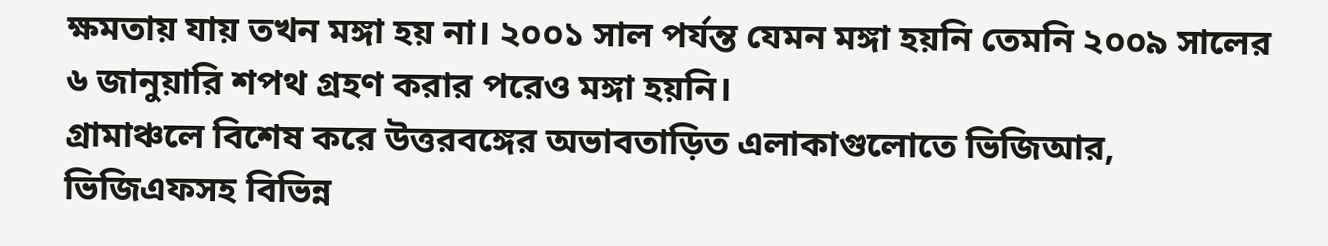ক্ষমতায় যায় তখন মঙ্গা হয় না। ২০০১ সাল পর্যন্ত যেমন মঙ্গা হয়নি তেমনি ২০০৯ সালের ৬ জানুয়ারি শপথ গ্রহণ করার পরেও মঙ্গা হয়নি।
গ্রামাঞ্চলে বিশেষ করে উত্তরবঙ্গের অভাবতাড়িত এলাকাগুলোতে ভিজিআর, ভিজিএফসহ বিভিন্ন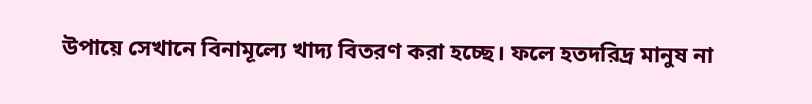উপায়ে সেখানে বিনামূল্যে খাদ্য বিতরণ করা হচ্ছে। ফলে হতদরিদ্র মানুষ না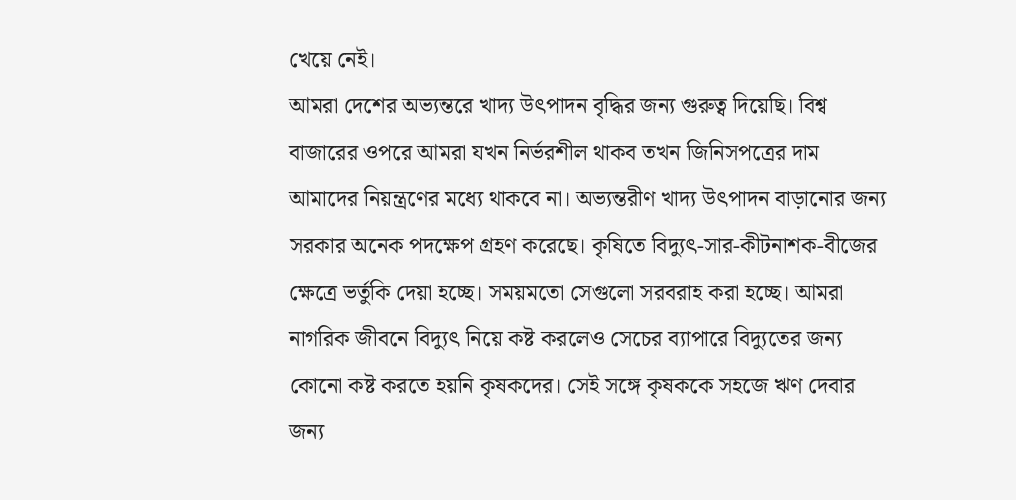খেয়ে নেই।
আমরা দেশের অভ্যন্তরে খাদ্য উৎপাদন বৃদ্ধির জন্য গুরুত্ব দিয়েছি। বিশ্ব বাজারের ওপরে আমরা যখন নির্ভরশীল থাকব তখন জিনিসপত্রের দাম আমাদের নিয়ন্ত্রণের মধ্যে থাকবে না। অভ্যন্তরীণ খাদ্য উৎপাদন বাড়ানোর জন্য সরকার অনেক পদক্ষেপ গ্রহণ করেছে। কৃষিতে বিদ্যুৎ-সার-কীটনাশক-বীজের ক্ষেত্রে ভর্তুকি দেয়া হচ্ছে। সময়মতো সেগুলো সরবরাহ করা হচ্ছে। আমরা নাগরিক জীবনে বিদ্যুৎ নিয়ে কষ্ট করলেও সেচের ব্যাপারে বিদ্যুতের জন্য কোনো কষ্ট করতে হয়নি কৃষকদের। সেই সঙ্গে কৃষককে সহজে ঋণ দেবার জন্য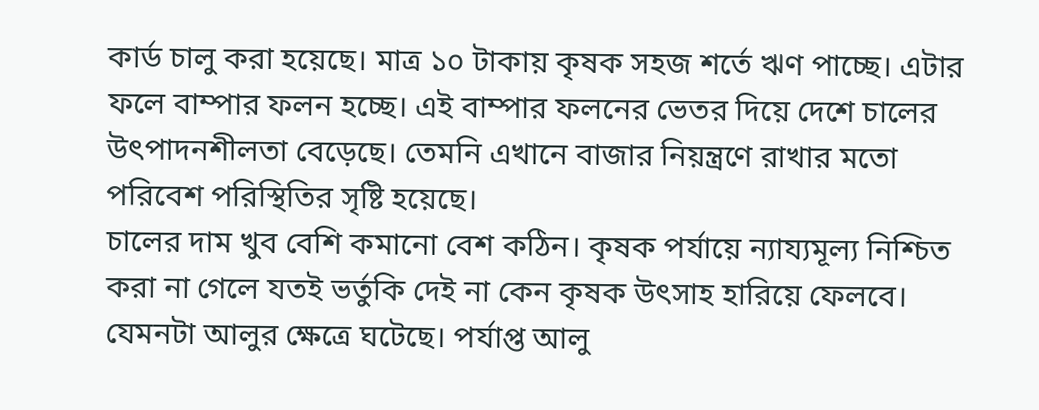কার্ড চালু করা হয়েছে। মাত্র ১০ টাকায় কৃষক সহজ শর্তে ঋণ পাচ্ছে। এটার ফলে বাম্পার ফলন হচ্ছে। এই বাম্পার ফলনের ভেতর দিয়ে দেশে চালের উৎপাদনশীলতা বেড়েছে। তেমনি এখানে বাজার নিয়ন্ত্রণে রাখার মতো পরিবেশ পরিস্থিতির সৃষ্টি হয়েছে।
চালের দাম খুব বেশি কমানো বেশ কঠিন। কৃষক পর্যায়ে ন্যায্যমূল্য নিশ্চিত করা না গেলে যতই ভর্তুকি দেই না কেন কৃষক উৎসাহ হারিয়ে ফেলবে। যেমনটা আলুর ক্ষেত্রে ঘটেছে। পর্যাপ্ত আলু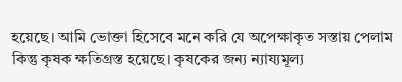হয়েছে। আমি ভোক্তা হিসেবে মনে করি যে অপেক্ষাকৃত সস্তায় পেলাম কিন্তু কৃষক ক্ষতিগ্রস্ত হয়েছে। কৃষকের জন্য ন্যায্যমূল্য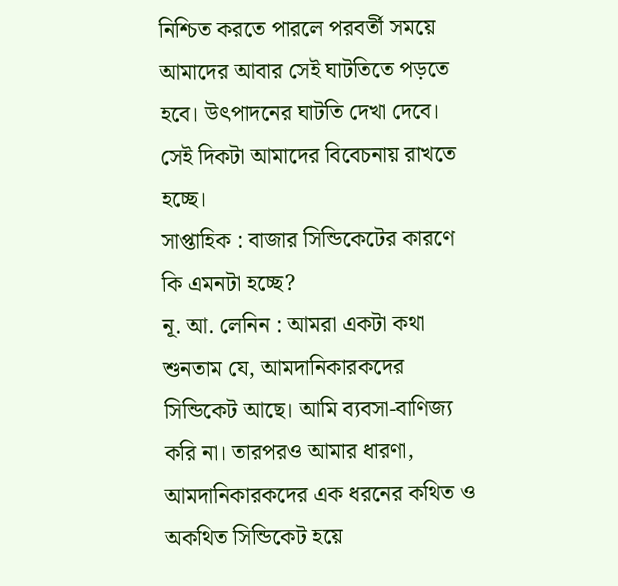নিশ্চিত করতে পারলে পরবর্তী সময়ে আমাদের আবার সেই ঘাটতিতে পড়তে হবে। উৎপাদনের ঘাটতি দেখা দেবে। সেই দিকটা আমাদের বিবেচনায় রাখতে হচ্ছে।
সাপ্তাহিক : বাজার সিন্ডিকেটের কারণে কি এমনটা হচ্ছে?
নূ. আ. লেনিন : আমরা একটা কথা শুনতাম যে, আমদানিকারকদের সিন্ডিকেট আছে। আমি ব্যবসা-বাণিজ্য করি না। তারপরও আমার ধারণা, আমদানিকারকদের এক ধরনের কথিত ও অকথিত সিন্ডিকেট হয়ে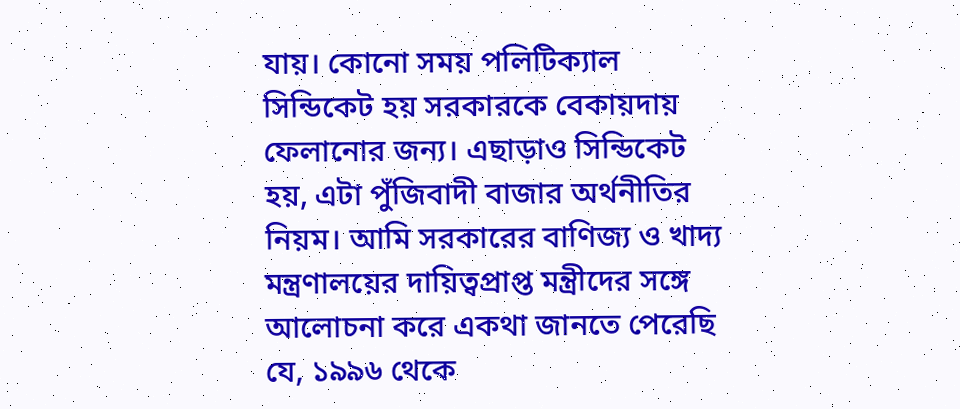যায়। কোনো সময় পলিটিক্যাল সিন্ডিকেট হয় সরকারকে বেকায়দায় ফেলানোর জন্য। এছাড়াও সিন্ডিকেট হয়, এটা পুঁজিবাদী বাজার অর্থনীতির নিয়ম। আমি সরকারের বাণিজ্য ও খাদ্য মন্ত্রণালয়ের দায়িত্বপ্রাপ্ত মন্ত্রীদের সঙ্গে আলোচনা করে একথা জানতে পেরেছি যে, ১৯৯৬ থেকে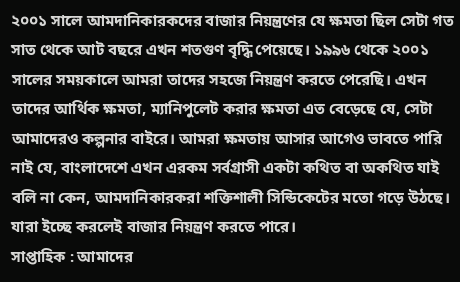২০০১ সালে আমদানিকারকদের বাজার নিয়ন্ত্রণের যে ক্ষমতা ছিল সেটা গত সাত থেকে আট বছরে এখন শতগুণ বৃদ্ধি পেয়েছে। ১৯৯৬ থেকে ২০০১ সালের সময়কালে আমরা তাদের সহজে নিয়ন্ত্রণ করতে পেরেছি। এখন তাদের আর্থিক ক্ষমতা, ম্যানিপুলেট করার ক্ষমতা এত বেড়েছে যে, সেটা আমাদেরও কল্পনার বাইরে। আমরা ক্ষমতায় আসার আগেও ভাবতে পারি নাই যে, বাংলাদেশে এখন এরকম সর্বগ্রাসী একটা কথিত বা অকথিত যাই বলি না কেন, আমদানিকারকরা শক্তিশালী সিন্ডিকেটের মতো গড়ে উঠছে। যারা ইচ্ছে করলেই বাজার নিয়ন্ত্রণ করতে পারে।
সাপ্তাহিক : আমাদের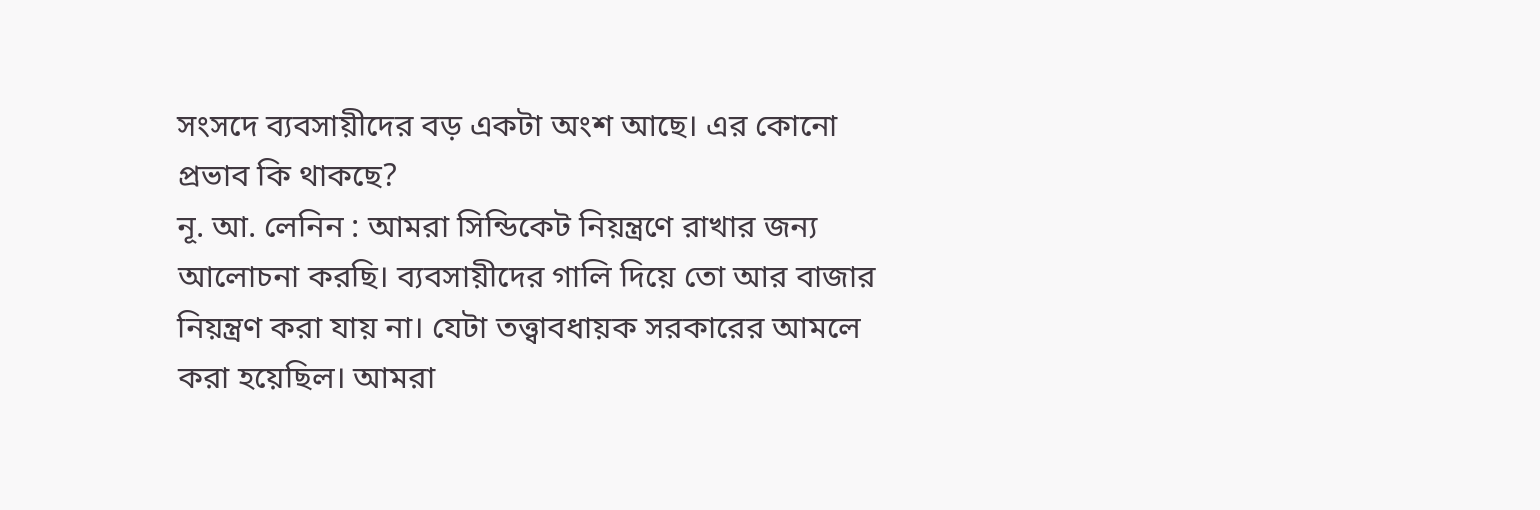সংসদে ব্যবসায়ীদের বড় একটা অংশ আছে। এর কোনো প্রভাব কি থাকছে?
নূ. আ. লেনিন : আমরা সিন্ডিকেট নিয়ন্ত্রণে রাখার জন্য আলোচনা করছি। ব্যবসায়ীদের গালি দিয়ে তো আর বাজার নিয়ন্ত্রণ করা যায় না। যেটা তত্ত্বাবধায়ক সরকারের আমলে করা হয়েছিল। আমরা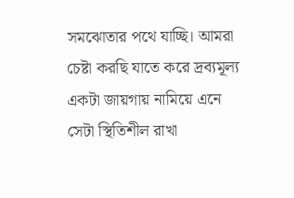সমঝোতার পথে যাচ্ছি। আমরা চেষ্টা করছি যাতে করে দ্রব্যমূল্য একটা জায়গায় নামিয়ে এনে সেটা স্থিতিশীল রাখা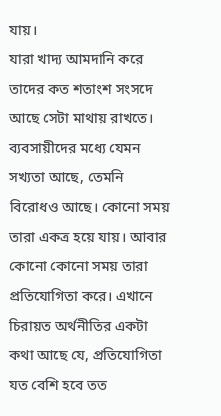যায়।
যারা খাদ্য আমদানি করে তাদের কত শতাংশ সংসদে আছে সেটা মাথায় রাখতে। ব্যবসায়ীদের মধ্যে যেমন সখ্যতা আছে, তেমনি বিরোধও আছে। কোনো সময় তারা একত্র হয়ে যায়। আবার কোনো কোনো সময় তারা প্রতিযোগিতা করে। এখানে চিরায়ত অর্থনীতির একটা কথা আছে যে, প্রতিযোগিতা যত বেশি হবে তত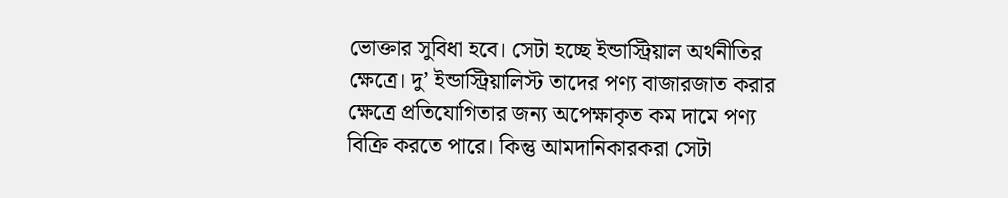ভোক্তার সুবিধা হবে। সেটা হচ্ছে ইন্ডাস্ট্রিয়াল অর্থনীতির ক্ষেত্রে। দু’ ইন্ডাস্ট্রিয়ালিস্ট তাদের পণ্য বাজারজাত করার ক্ষেত্রে প্রতিযোগিতার জন্য অপেক্ষাকৃত কম দামে পণ্য বিক্রি করতে পারে। কিন্তু আমদানিকারকরা সেটা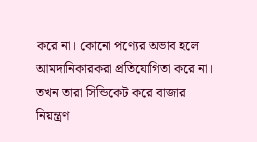করে না। কোনো পণ্যের অভাব হলে আমদানিকারকরা প্রতিযোগিতা করে না। তখন তারা সিন্ডিকেট করে বাজার নিয়ন্ত্রণ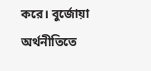করে। বুর্জোয়া অর্থনীতিতে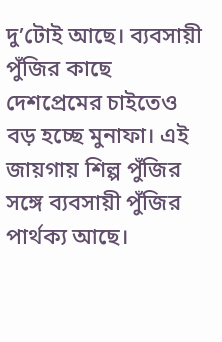দু’টোই আছে। ব্যবসায়ী পুঁজির কাছে দেশপ্রেমের চাইতেও বড় হচ্ছে মুনাফা। এই জায়গায় শিল্প পুঁজির সঙ্গে ব্যবসায়ী পুঁজির পার্থক্য আছে।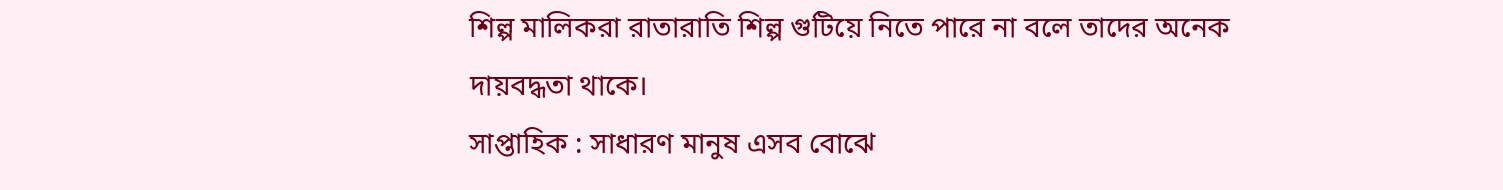শিল্প মালিকরা রাতারাতি শিল্প গুটিয়ে নিতে পারে না বলে তাদের অনেক দায়বদ্ধতা থাকে।
সাপ্তাহিক : সাধারণ মানুষ এসব বোঝে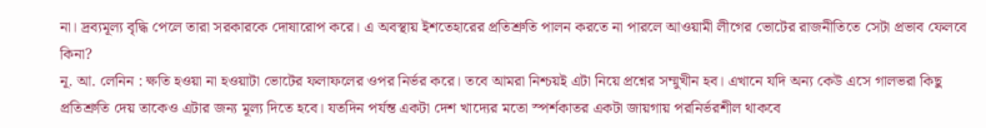না। দ্রব্যমূল্য বৃদ্ধি পেলে তারা সরকারকে দোষারোপ করে। এ অবস্থায় ইশতেহারের প্রতিশ্রুতি পালন করতে না পারলে আওয়ামী লীগের ভোটের রাজনীতিতে সেটা প্রভাব ফেলবে কিনা?
নূ. আ. লেনিন : ক্ষতি হওয়া না হওয়াটা ভোটের ফলাফলের ওপর নির্ভর করে। তবে আমরা নিশ্চয়ই এটা নিয়ে প্রশ্নের সম্মুখীন হব। এখানে যদি অন্য কেউ এসে গালভরা কিছু প্রতিশ্রুতি দেয় তাকেও এটার জন্য মূল্য দিতে হবে। যতদিন পর্যন্ত একটা দেশ খাদ্যের মতো স্পর্শকাতর একটা জায়গায় পরনির্ভরশীল থাকবে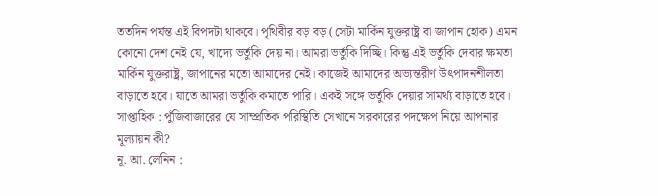ততদিন পর্যন্ত এই বিপদটা থাকবে। পৃথিবীর বড় বড় (সেটা মার্কিন যুক্তরাষ্ট্র বা জাপান হোক) এমন কোনো দেশ নেই যে, খাদ্যে ভর্তুকি দেয় না। আমরা ভর্তুকি দিচ্ছি। কিন্তু এই ভর্তুকি দেবার ক্ষমতা মার্কিন যুক্তরাষ্ট্র, জাপানের মতো আমাদের নেই। কাজেই আমাদের অভ্যন্তরীণ উৎপাদনশীলতা বাড়াতে হবে। যাতে আমরা ভর্তুকি কমাতে পারি। একই সঙ্গে ভর্তুকি দেয়ার সামর্থ্য বাড়াতে হবে।
সাপ্তাহিক : পুঁজিবাজারের যে সাম্প্রতিক পরিস্থিতি সেখানে সরকারের পদক্ষেপ নিয়ে আপনার মূল্যায়ন কী?
নূ. আ. লেনিন :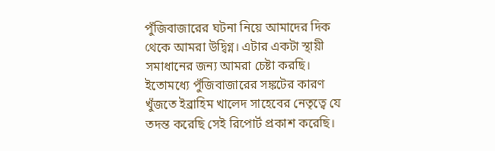পুঁজিবাজারের ঘটনা নিয়ে আমাদের দিক থেকে আমরা উদ্বিগ্ন। এটার একটা স্থায়ী সমাধানের জন্য আমরা চেষ্টা করছি। ইতোমধ্যে পুঁজিবাজারের সঙ্কটের কারণ খুঁজতে ইব্রাহিম খালেদ সাহেবের নেতৃত্বে যে তদন্ত করেছি সেই রিপোর্ট প্রকাশ করেছি।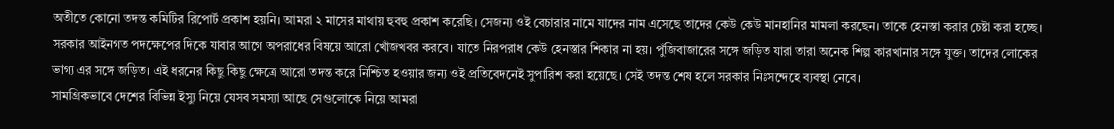অতীতে কোনো তদন্ত কমিটির রিপোর্ট প্রকাশ হয়নি। আমরা ২ মাসের মাথায় হুবহু প্রকাশ করেছি। সেজন্য ওই বেচারার নামে যাদের নাম এসেছে তাদের কেউ কেউ মানহানির মামলা করছেন। তাকে হেনস্তা করার চেষ্টা করা হচ্ছে।
সরকার আইনগত পদক্ষেপের দিকে যাবার আগে অপরাধের বিষয়ে আরো খোঁজখবর করবে। যাতে নিরপরাধ কেউ হেনস্তার শিকার না হয়। পুঁজিবাজারের সঙ্গে জড়িত যারা তারা অনেক শিল্প কারখানার সঙ্গে যুক্ত। তাদের লোকের ভাগ্য এর সঙ্গে জড়িত। এই ধরনের কিছু কিছু ক্ষেত্রে আরো তদন্ত করে নিশ্চিত হওয়ার জন্য ওই প্রতিবেদনেই সুপারিশ করা হয়েছে। সেই তদন্ত শেষ হলে সরকার নিঃসন্দেহে ব্যবস্থা নেবে।
সামগ্রিকভাবে দেশের বিভিন্ন ইস্যু নিয়ে যেসব সমস্যা আছে সেগুলোকে নিয়ে আমরা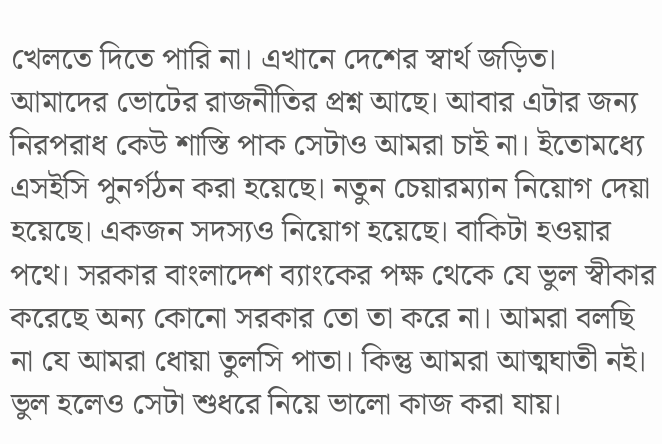খেলতে দিতে পারি না। এখানে দেশের স্বার্থ জড়িত। আমাদের ভোটের রাজনীতির প্রশ্ন আছে। আবার এটার জন্য নিরপরাধ কেউ শাস্তি পাক সেটাও আমরা চাই না। ইতোমধ্যে এসইসি পুনর্গঠন করা হয়েছে। নতুন চেয়ারম্যান নিয়োগ দেয়া হয়েছে। একজন সদস্যও নিয়োগ হয়েছে। বাকিটা হওয়ার পথে। সরকার বাংলাদেশ ব্যাংকের পক্ষ থেকে যে ভুল স্বীকার করেছে অন্য কোনো সরকার তো তা করে না। আমরা বলছি না যে আমরা ধোয়া তুলসি পাতা। কিন্তু আমরা আত্মঘাতী নই। ভুল হলেও সেটা শুধরে নিয়ে ভালো কাজ করা যায়।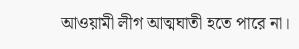আওয়ামী লীগ আত্মঘাতী হতে পারে না।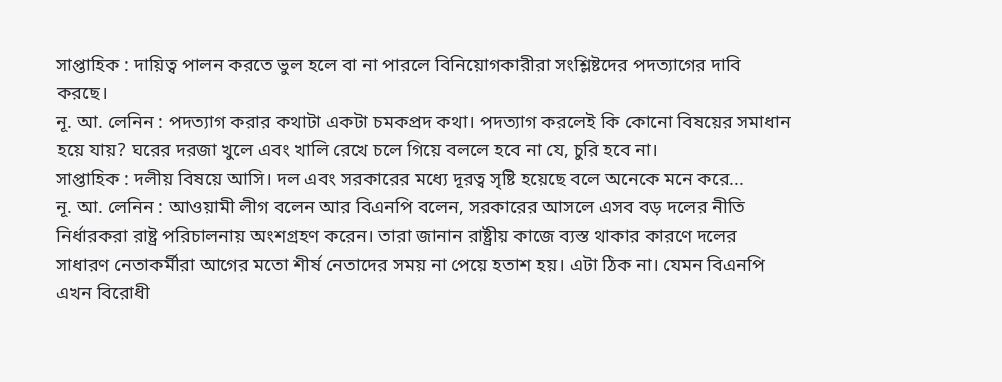সাপ্তাহিক : দায়িত্ব পালন করতে ভুল হলে বা না পারলে বিনিয়োগকারীরা সংশ্লিষ্টদের পদত্যাগের দাবি করছে।
নূ. আ. লেনিন : পদত্যাগ করার কথাটা একটা চমকপ্রদ কথা। পদত্যাগ করলেই কি কোনো বিষয়ের সমাধান হয়ে যায়? ঘরের দরজা খুলে এবং খালি রেখে চলে গিয়ে বললে হবে না যে, চুরি হবে না।
সাপ্তাহিক : দলীয় বিষয়ে আসি। দল এবং সরকারের মধ্যে দূরত্ব সৃষ্টি হয়েছে বলে অনেকে মনে করে...
নূ. আ. লেনিন : আওয়ামী লীগ বলেন আর বিএনপি বলেন, সরকারের আসলে এসব বড় দলের নীতি নির্ধারকরা রাষ্ট্র পরিচালনায় অংশগ্রহণ করেন। তারা জানান রাষ্ট্রীয় কাজে ব্যস্ত থাকার কারণে দলের সাধারণ নেতাকর্মীরা আগের মতো শীর্ষ নেতাদের সময় না পেয়ে হতাশ হয়। এটা ঠিক না। যেমন বিএনপি এখন বিরোধী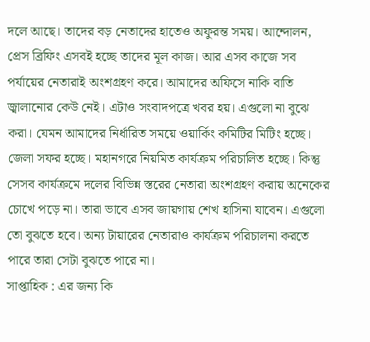দলে আছে। তাদের বড় নেতাদের হাতেও অফুরন্ত সময়। আন্দোলন, প্রেস ব্রিফিং এসবই হচ্ছে তাদের মূল কাজ। আর এসব কাজে সব পর্যায়ের নেতারাই অংশগ্রহণ করে। আমাদের অফিসে নাকি বাতি জ্বালানোর কেউ নেই। এটাও সংবাদপত্রে খবর হয়। এগুলো না বুঝে করা। যেমন আমাদের নির্ধারিত সময়ে ওয়ার্কিং কমিটির মিটিং হচ্ছে। জেলা সফর হচ্ছে। মহানগরে নিয়মিত কার্যক্রম পরিচালিত হচ্ছে। কিন্তু সেসব কার্যক্রমে দলের বিভিন্ন স্তরের নেতারা অংশগ্রহণ করায় অনেকের চোখে পড়ে না। তারা ভাবে এসব জায়গায় শেখ হাসিনা যাবেন। এগুলো তো বুঝতে হবে। অন্য টায়ারের নেতারাও কার্যক্রম পরিচালনা করতে পারে তারা সেটা বুঝতে পারে না।
সাপ্তাহিক : এর জন্য কি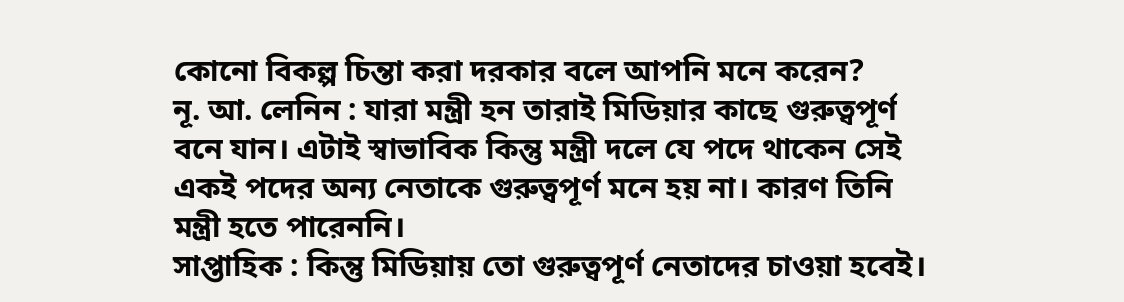কোনো বিকল্প চিন্তা করা দরকার বলে আপনি মনে করেন?
নূ. আ. লেনিন : যারা মন্ত্রী হন তারাই মিডিয়ার কাছে গুরুত্বপূর্ণ বনে যান। এটাই স্বাভাবিক কিন্তু মন্ত্রী দলে যে পদে থাকেন সেই একই পদের অন্য নেতাকে গুরুত্বপূর্ণ মনে হয় না। কারণ তিনি মন্ত্রী হতে পারেননি।
সাপ্তাহিক : কিন্তু মিডিয়ায় তো গুরুত্বপূর্ণ নেতাদের চাওয়া হবেই।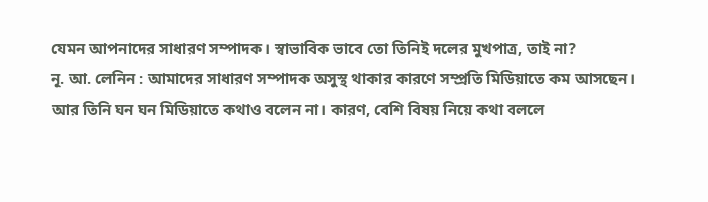যেমন আপনাদের সাধারণ সম্পাদক। স্বাভাবিক ভাবে তো তিনিই দলের মুখপাত্র, তাই না?
নূ. আ. লেনিন : আমাদের সাধারণ সম্পাদক অসুস্থ থাকার কারণে সম্প্রতি মিডিয়াতে কম আসছেন। আর তিনি ঘন ঘন মিডিয়াতে কথাও বলেন না। কারণ, বেশি বিষয় নিয়ে কথা বললে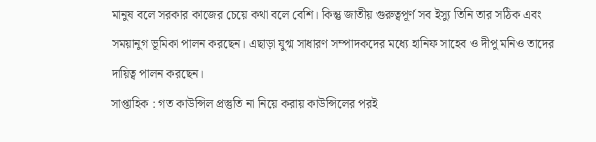মানুষ বলে সরকার কাজের চেয়ে কথা বলে বেশি। কিন্তু জাতীয় গুরুত্বপূর্ণ সব ইস্যু তিনি তার সঠিক এবং সময়ানুগ ভূমিকা পালন করছেন। এছাড়া যুগ্ম সাধারণ সম্পাদকদের মধ্যে হানিফ সাহেব ও দীপু মনিও তাদের দায়িত্ব পালন করছেন।
সাপ্তাহিক : গত কাউন্সিল প্রস্তুতি না নিয়ে করায় কাউন্সিলের পরই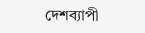দেশব্যাপী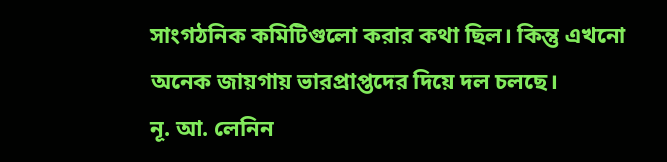সাংগঠনিক কমিটিগুলো করার কথা ছিল। কিন্তু এখনো অনেক জায়গায় ভারপ্রাপ্তদের দিয়ে দল চলছে।
নূ. আ. লেনিন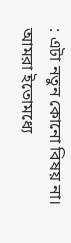: এটা নতুন কোনো বিষয় না। আমরা ইতোমধ্যে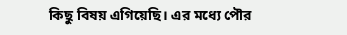কিছু বিষয় এগিয়েছি। এর মধ্যে পৌর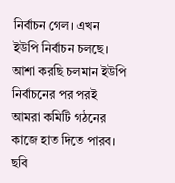নির্বাচন গেল। এখন ইউপি নির্বাচন চলছে। আশা করছি চলমান ইউপি নির্বাচনের পর পরই আমরা কমিটি গঠনের কাজে হাত দিতে পারব।
ছবি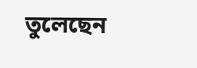তুলেছেন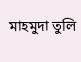মাহমুদা তুলি